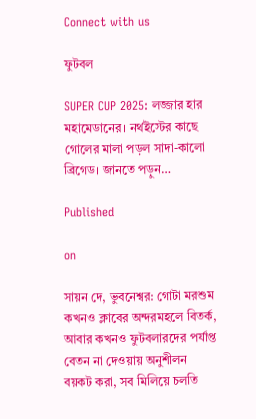Connect with us

ফুটবল

SUPER CUP 2025: লজ্জার হার মহামেডানের। নর্থইস্টের কাছে গোলের মালা পড়ল সাদা-কালো ব্রিগেড। জানতে পড়ুন…

Published

on

সায়ন দে, ভুবনেশ্বর: গোটা মরশুম কখনও ক্লাবের অন্দরমহলে বিতর্ক, আবার কখনও ফুটবলারদের পর্যাপ্ত বেতন না দেওয়ায় অনুশীলন বয়কট করা, সব মিলিয়ে চলতি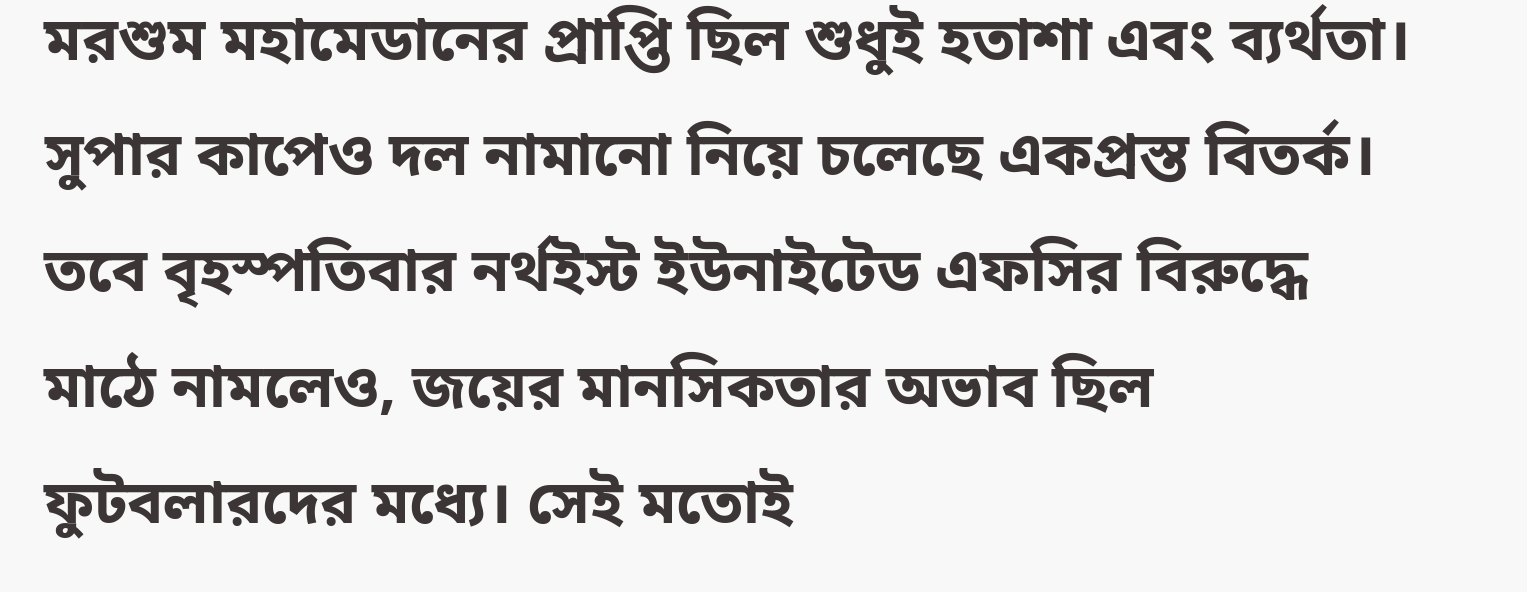মরশুম মহামেডানের প্রাপ্তি ছিল শুধুই হতাশা এবং ব্যর্থতা। সুপার কাপেও দল নামানো নিয়ে চলেছে একপ্রস্ত বিতর্ক। তবে বৃহস্পতিবার নর্থইস্ট ইউনাইটেড এফসির বিরুদ্ধে মাঠে নামলেও, জয়ের মানসিকতার অভাব ছিল ফুটবলারদের মধ্যে। সেই মতোই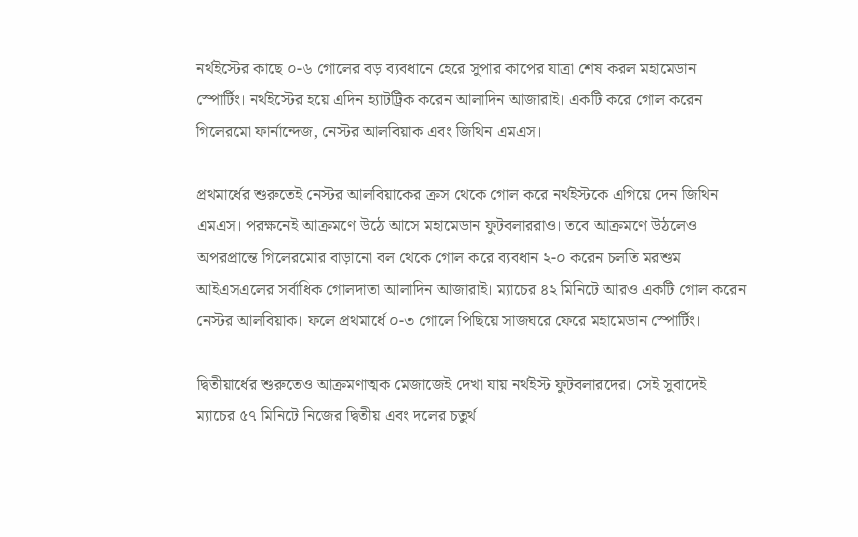নর্থইস্টের কাছে ০-৬ গোলের বড় ব্যবধানে হেরে সুপার কাপের যাত্রা শেষ করল মহামেডান স্পোর্টিং। নর্থইস্টের হয়ে এদিন হ্যাটট্রিক করেন আলাদিন আজারাই। একটি করে গোল করেন গিলেরমো ফার্নান্দেজ, নেস্টর আলবিয়াক এবং জিথিন এমএস।

প্রথমার্ধের শুরুতেই নেস্টর আলবিয়াকের ক্রস থেকে গোল করে নর্থইস্টকে এগিয়ে দেন জিথিন এমএস। পরক্ষনেই আক্রমণে উঠে আসে মহামেডান ফুটবলাররাও। তবে আক্রমণে উঠলেও অপরপ্রান্তে গিলেরমোর বাড়ানো বল থেকে গোল করে ব্যবধান ২-০ করেন চলতি মরশুম আইএসএলের সর্বাধিক গোলদাতা আলাদিন আজারাই। ম্যাচের ৪২ মিনিটে আরও একটি গোল করেন নেস্টর আলবিয়াক। ফলে প্রথমার্ধে ০-৩ গোলে পিছিয়ে সাজঘরে ফেরে মহামেডান স্পোর্টিং।

দ্বিতীয়ার্ধের শুরুতেও আক্রমণাত্মক মেজাজেই দেখা যায় নর্থইস্ট ফুটবলারদের। সেই সুবাদেই ম্যাচের ৫৭ মিনিটে নিজের দ্বিতীয় এবং দলের চতুর্থ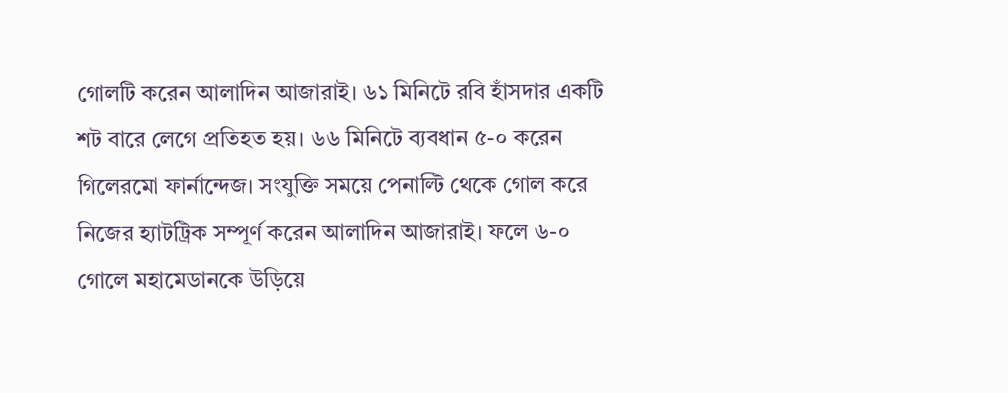গোলটি করেন আলাদিন আজারাই। ৬১ মিনিটে রবি হাঁসদার একটি শট বারে লেগে প্রতিহত হয়। ৬৬ মিনিটে ব্যবধান ৫-০ করেন গিলেরমো ফার্নান্দেজ। সংযুক্তি সময়ে পেনাল্টি থেকে গোল করে নিজের হ্যাটট্রিক সম্পূর্ণ করেন আলাদিন আজারাই। ফলে ৬-০ গোলে মহামেডানকে উড়িয়ে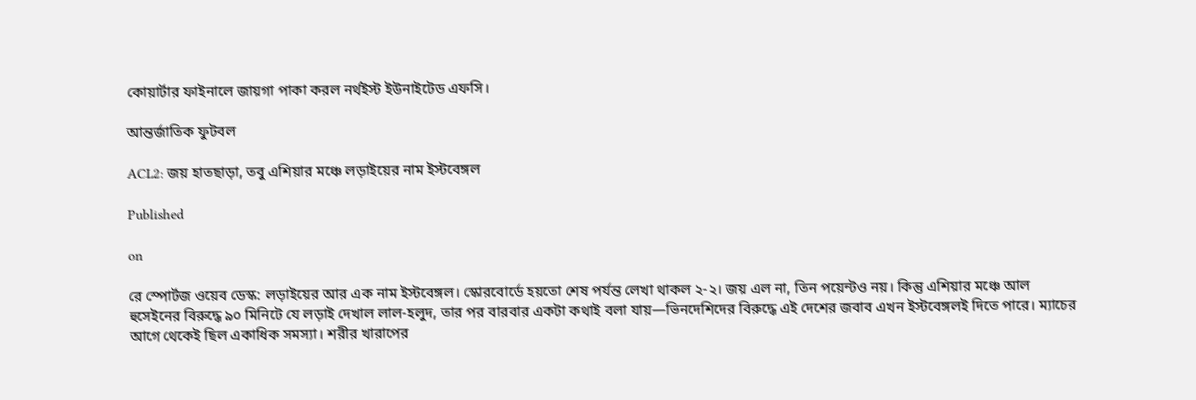কোয়ার্টার ফাইনালে জায়গা পাকা করল নর্থইস্ট ইউনাইটেড এফসি।

আন্তর্জাতিক ফুটবল

ACL2: জয় হাতছাড়া, তবু এশিয়ার মঞ্চে লড়াইয়ের নাম ইস্টবেঙ্গল

Published

on

রে স্পোর্টজ ওয়েব ডেস্ক: লড়াইয়ের আর এক নাম ইস্টবেঙ্গল। স্কোরবোর্ডে হয়তো শেষ পর্যন্ত লেখা থাকল ২-২। জয় এল না, তিন পয়েন্টও নয়। কিন্তু এশিয়ার মঞ্চে আল হুসেইনের বিরুদ্ধে ৯০ মিনিটে যে লড়াই দেখাল লাল-হলুদ, তার পর বারবার একটা কথাই বলা যায়—ভিনদেশিদের বিরুদ্ধে এই দেশের জবাব এখন ইস্টবেঙ্গলই দিতে পারে। ম্যাচের আগে থেকেই ছিল একাধিক সমস্যা। শরীর খারাপের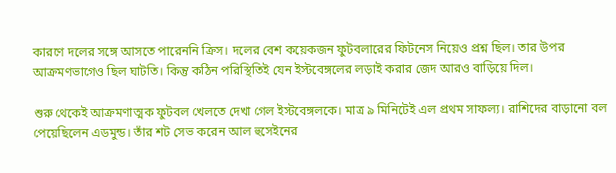কারণে দলের সঙ্গে আসতে পারেননি ক্রিস। দলের বেশ কয়েকজন ফুটবলারের ফিটনেস নিয়েও প্রশ্ন ছিল। তার উপর আক্রমণভাগেও ছিল ঘাটতি। কিন্তু কঠিন পরিস্থিতিই যেন ইস্টবেঙ্গলের লড়াই করার জেদ আরও বাড়িয়ে দিল।

শুরু থেকেই আক্রমণাত্মক ফুটবল খেলতে দেখা গেল ইস্টবেঙ্গলকে। মাত্র ৯ মিনিটেই এল প্রথম সাফল্য। রাশিদের বাড়ানো বল পেয়েছিলেন এডমুন্ড। তাঁর শট সেভ করেন আল হুসেইনের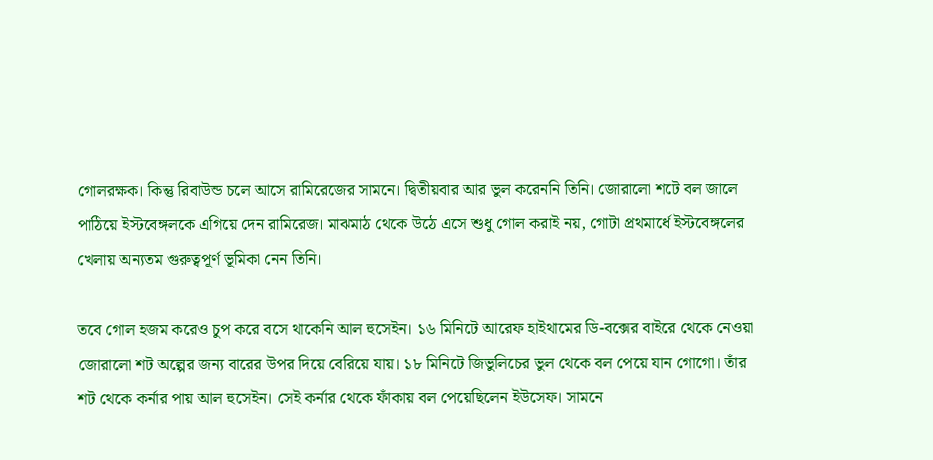গোলরক্ষক। কিন্তু রিবাউন্ড চলে আসে রামিরেজের সামনে। দ্বিতীয়বার আর ভুল করেননি তিনি। জোরালো শটে বল জালে পাঠিয়ে ইস্টবেঙ্গলকে এগিয়ে দেন রামিরেজ। মাঝমাঠ থেকে উঠে এসে শুধু গোল করাই নয়, গোটা প্রথমার্ধে ইস্টবেঙ্গলের খেলায় অন্যতম গুরুত্বপূর্ণ ভূমিকা নেন তিনি।

তবে গোল হজম করেও চুপ করে বসে থাকেনি আল হুসেইন। ১৬ মিনিটে আরেফ হাইথামের ডি-বক্সের বাইরে থেকে নেওয়া জোরালো শট অল্পের জন্য বারের উপর দিয়ে বেরিয়ে যায়। ১৮ মিনিটে জিভুলিচের ভুল থেকে বল পেয়ে যান গোগো। তাঁর শট থেকে কর্নার পায় আল হুসেইন। সেই কর্নার থেকে ফাঁকায় বল পেয়েছিলেন ইউসেফ। সামনে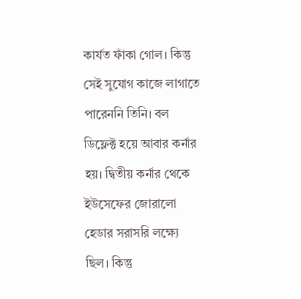কার্যত ফাঁকা গোল। কিন্তু সেই সুযোগ কাজে লাগাতে পারেননি তিনি। বল ডিফ্লেক্ট হয়ে আবার কর্নার হয়। দ্বিতীয় কর্নার থেকে ইউসেফের জোরালো হেডার সরাসরি লক্ষ্যে ছিল। কিন্তু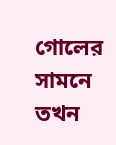গোলের সামনে তখন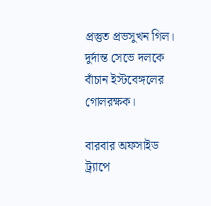প্রস্তুত প্রভসুখন গিল। দুর্দান্ত সেভে দলকে বাঁচান ইস্টবেঙ্গলের গোলরক্ষক।

বারবার অফসাইড ট্র্যাপে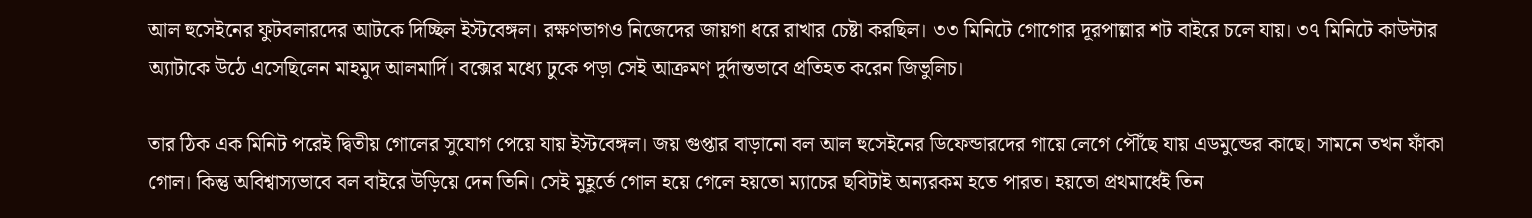আল হুসেইনের ফুটবলারদের আটকে দিচ্ছিল ইস্টবেঙ্গল। রক্ষণভাগও নিজেদের জায়গা ধরে রাখার চেষ্টা করছিল। ৩৩ মিনিটে গোগোর দূরপাল্লার শট বাইরে চলে যায়। ৩৭ মিনিটে কাউন্টার অ্যাটাকে উঠে এসেছিলেন মাহমুদ আলমার্দি। বক্সের মধ্যে ঢুকে পড়া সেই আক্রমণ দুর্দান্তভাবে প্রতিহত করেন জিভুলিচ।

তার ঠিক এক মিনিট পরেই দ্বিতীয় গোলের সুযোগ পেয়ে যায় ইস্টবেঙ্গল। জয় গুপ্তার বাড়ানো বল আল হুসেইনের ডিফেন্ডারদের গায়ে লেগে পৌঁছে যায় এডমুন্ডের কাছে। সামনে তখন ফাঁকা গোল। কিন্তু অবিশ্বাস্যভাবে বল বাইরে উড়িয়ে দেন তিনি। সেই মুহূর্তে গোল হয়ে গেলে হয়তো ম্যাচের ছবিটাই অন্যরকম হতে পারত। হয়তো প্রথমার্ধেই তিন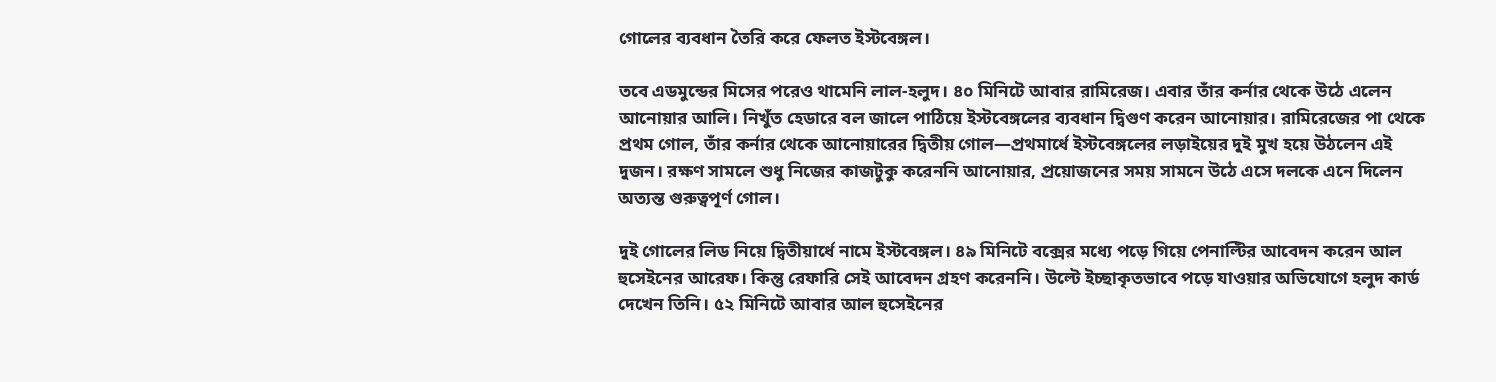গোলের ব্যবধান তৈরি করে ফেলত ইস্টবেঙ্গল।

তবে এডমুন্ডের মিসের পরেও থামেনি লাল-হলুদ। ৪০ মিনিটে আবার রামিরেজ। এবার তাঁর কর্নার থেকে উঠে এলেন আনোয়ার আলি। নিখুঁত হেডারে বল জালে পাঠিয়ে ইস্টবেঙ্গলের ব্যবধান দ্বিগুণ করেন আনোয়ার। রামিরেজের পা থেকে প্রথম গোল, তাঁর কর্নার থেকে আনোয়ারের দ্বিতীয় গোল—প্রথমার্ধে ইস্টবেঙ্গলের লড়াইয়ের দুই মুখ হয়ে উঠলেন এই দুজন। রক্ষণ সামলে শুধু নিজের কাজটুকু করেননি আনোয়ার, প্রয়োজনের সময় সামনে উঠে এসে দলকে এনে দিলেন অত্যন্ত গুরুত্বপূর্ণ গোল।

দুই গোলের লিড নিয়ে দ্বিতীয়ার্ধে নামে ইস্টবেঙ্গল। ৪৯ মিনিটে বক্সের মধ্যে পড়ে গিয়ে পেনাল্টির আবেদন করেন আল হুসেইনের আরেফ। কিন্তু রেফারি সেই আবেদন গ্রহণ করেননি। উল্টে ইচ্ছাকৃতভাবে পড়ে যাওয়ার অভিযোগে হলুদ কার্ড দেখেন তিনি। ৫২ মিনিটে আবার আল হুসেইনের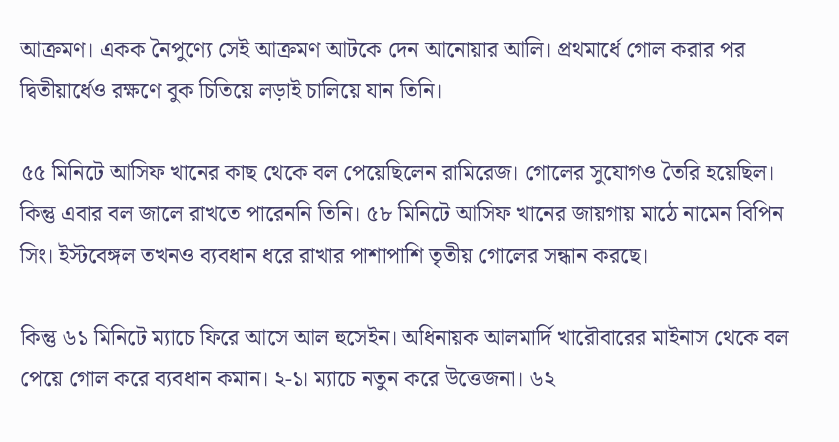আক্রমণ। একক নৈপুণ্যে সেই আক্রমণ আটকে দেন আনোয়ার আলি। প্রথমার্ধে গোল করার পর দ্বিতীয়ার্ধেও রক্ষণে বুক চিতিয়ে লড়াই চালিয়ে যান তিনি।

৫৫ মিনিটে আসিফ খানের কাছ থেকে বল পেয়েছিলেন রামিরেজ। গোলের সুযোগও তৈরি হয়েছিল। কিন্তু এবার বল জালে রাখতে পারেননি তিনি। ৫৮ মিনিটে আসিফ খানের জায়গায় মাঠে নামেন বিপিন সিং। ইস্টবেঙ্গল তখনও ব্যবধান ধরে রাখার পাশাপাশি তৃতীয় গোলের সন্ধান করছে।

কিন্তু ৬১ মিনিটে ম্যাচে ফিরে আসে আল হুসেইন। অধিনায়ক আলমার্দি খারৌবারের মাইনাস থেকে বল পেয়ে গোল করে ব্যবধান কমান। ২-১। ম্যাচে নতুন করে উত্তেজনা। ৬২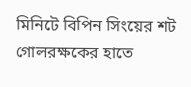মিনিটে বিপিন সিংয়ের শট গোলরক্ষকের হাতে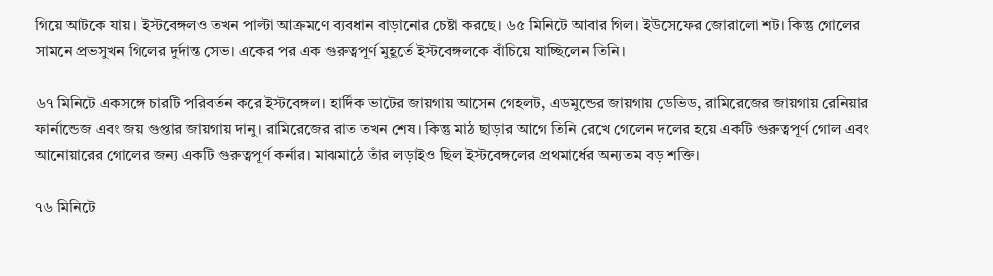গিয়ে আটকে যায়। ইস্টবেঙ্গলও তখন পাল্টা আক্রমণে ব্যবধান বাড়ানোর চেষ্টা করছে। ৬৫ মিনিটে আবার গিল। ইউসেফের জোরালো শট। কিন্তু গোলের সামনে প্রভসুখন গিলের দুর্দান্ত সেভ। একের পর এক গুরুত্বপূর্ণ মুহূর্তে ইস্টবেঙ্গলকে বাঁচিয়ে যাচ্ছিলেন তিনি।

৬৭ মিনিটে একসঙ্গে চারটি পরিবর্তন করে ইস্টবেঙ্গল। হার্দিক ভাটের জায়গায় আসেন গেহলট, এডমুন্ডের জায়গায় ডেভিড, রামিরেজের জায়গায় রেনিয়ার ফার্নান্ডেজ এবং জয় গুপ্তার জায়গায় দানু। রামিরেজের রাত তখন শেষ। কিন্তু মাঠ ছাড়ার আগে তিনি রেখে গেলেন দলের হয়ে একটি গুরুত্বপূর্ণ গোল এবং আনোয়ারের গোলের জন্য একটি গুরুত্বপূর্ণ কর্নার। মাঝমাঠে তাঁর লড়াইও ছিল ইস্টবেঙ্গলের প্রথমার্ধের অন্যতম বড় শক্তি।

৭৬ মিনিটে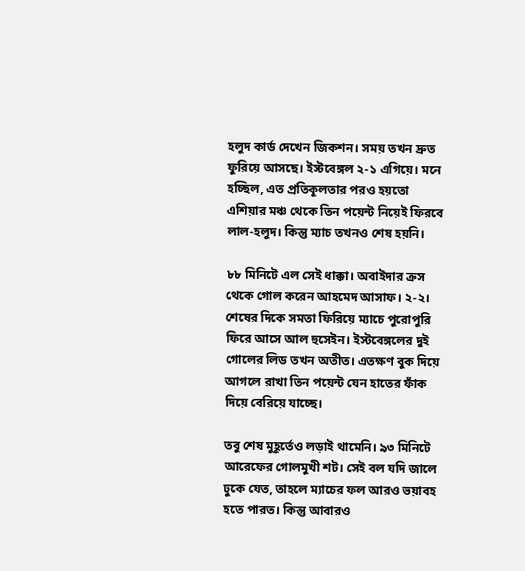হলুদ কার্ড দেখেন জিকশন। সময় তখন দ্রুত ফুরিয়ে আসছে। ইস্টবেঙ্গল ২-১ এগিয়ে। মনে হচ্ছিল, এত প্রতিকূলতার পরও হয়তো এশিয়ার মঞ্চ থেকে তিন পয়েন্ট নিয়েই ফিরবে লাল-হলুদ। কিন্তু ম্যাচ তখনও শেষ হয়নি।

৮৮ মিনিটে এল সেই ধাক্কা। অবাইদার ক্রস থেকে গোল করেন আহমেদ আসাফ। ২-২। শেষের দিকে সমতা ফিরিয়ে ম্যাচে পুরোপুরি ফিরে আসে আল হুসেইন। ইস্টবেঙ্গলের দুই গোলের লিড তখন অতীত। এতক্ষণ বুক দিয়ে আগলে রাখা তিন পয়েন্ট যেন হাতের ফাঁক দিয়ে বেরিয়ে যাচ্ছে।

তবু শেষ মুহূর্তেও লড়াই থামেনি। ৯৩ মিনিটে আরেফের গোলমুখী শট। সেই বল যদি জালে ঢুকে যেত, তাহলে ম্যাচের ফল আরও ভয়াবহ হতে পারত। কিন্তু আবারও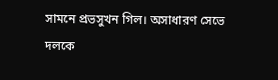সামনে প্রভসুখন গিল। অসাধারণ সেভে দলকে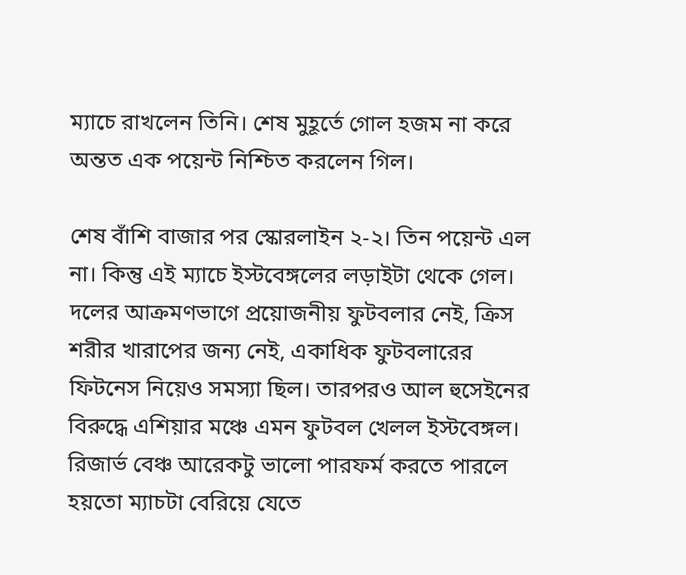ম্যাচে রাখলেন তিনি। শেষ মুহূর্তে গোল হজম না করে অন্তত এক পয়েন্ট নিশ্চিত করলেন গিল।

শেষ বাঁশি বাজার পর স্কোরলাইন ২-২। তিন পয়েন্ট এল না। কিন্তু এই ম্যাচে ইস্টবেঙ্গলের লড়াইটা থেকে গেল। দলের আক্রমণভাগে প্রয়োজনীয় ফুটবলার নেই, ক্রিস শরীর খারাপের জন্য নেই, একাধিক ফুটবলারের ফিটনেস নিয়েও সমস্যা ছিল। তারপরও আল হুসেইনের বিরুদ্ধে এশিয়ার মঞ্চে এমন ফুটবল খেলল ইস্টবেঙ্গল। রিজার্ভ বেঞ্চ আরেকটু ভালো পারফর্ম করতে পারলে হয়তো ম্যাচটা বেরিয়ে যেতে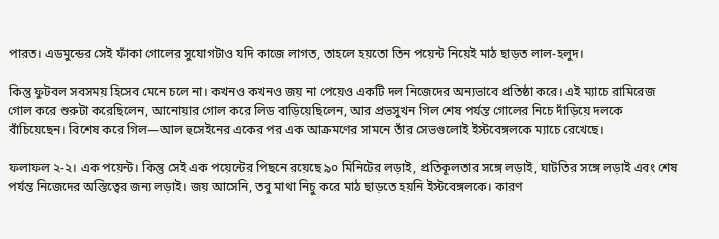পারত। এডমুন্ডের সেই ফাঁকা গোলের সুযোগটাও যদি কাজে লাগত, তাহলে হয়তো তিন পয়েন্ট নিয়েই মাঠ ছাড়ত লাল-হলুদ।

কিন্তু ফুটবল সবসময় হিসেব মেনে চলে না। কখনও কখনও জয় না পেয়েও একটি দল নিজেদের অন্যভাবে প্রতিষ্ঠা করে। এই ম্যাচে রামিরেজ গোল করে শুরুটা করেছিলেন, আনোয়ার গোল করে লিড বাড়িয়েছিলেন, আর প্রভসুখন গিল শেষ পর্যন্ত গোলের নিচে দাঁড়িয়ে দলকে বাঁচিয়েছেন। বিশেষ করে গিল—আল হুসেইনের একের পর এক আক্রমণের সামনে তাঁর সেভগুলোই ইস্টবেঙ্গলকে ম্যাচে রেখেছে।

ফলাফল ২-২। এক পয়েন্ট। কিন্তু সেই এক পয়েন্টের পিছনে রয়েছে ৯০ মিনিটের লড়াই, প্রতিকূলতার সঙ্গে লড়াই, ঘাটতির সঙ্গে লড়াই এবং শেষ পর্যন্ত নিজেদের অস্তিত্বের জন্য লড়াই। জয় আসেনি, তবু মাথা নিচু করে মাঠ ছাড়তে হয়নি ইস্টবেঙ্গলকে। কারণ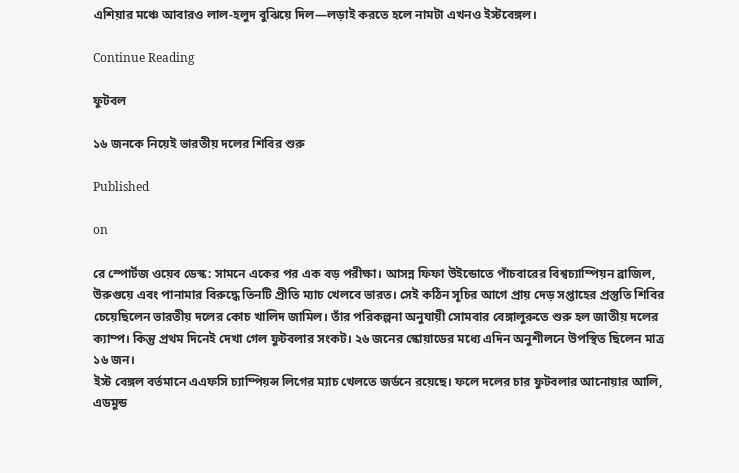এশিয়ার মঞ্চে আবারও লাল-হলুদ বুঝিয়ে দিল—লড়াই করতে হলে নামটা এখনও ইস্টবেঙ্গল।

Continue Reading

ফুটবল

১৬ জনকে নিয়েই ভারতীয় দলের শিবির শুরু

Published

on

রে স্পোর্টজ ওয়েব ডেস্ক: সামনে একের পর এক বড় পরীক্ষা। আসন্ন ফিফা উইন্ডোতে পাঁচবারের বিশ্বচ্যাম্পিয়ন ব্রাজিল, উরুগুয়ে এবং পানামার বিরুদ্ধে তিনটি প্রীতি ম্যাচ খেলবে ভারত। সেই কঠিন সূচির আগে প্রায় দেড় সপ্তাহের প্রস্তুতি শিবির চেয়েছিলেন ভারতীয় দলের কোচ খালিদ জামিল। তাঁর পরিকল্পনা অনুযায়ী সোমবার বেঙ্গালুরুতে শুরু হল জাতীয় দলের ক্যাম্প। কিন্তু প্রথম দিনেই দেখা গেল ফুটবলার সংকট। ২৬ জনের স্কোয়াডের মধ্যে এদিন অনুশীলনে উপস্থিত ছিলেন মাত্র ১৬ জন।
ইস্ট বেঙ্গল বর্তমানে এএফসি চ্যাম্পিয়ন্স লিগের ম্যাচ খেলতে জর্ডনে রয়েছে। ফলে দলের চার ফুটবলার আনোয়ার আলি, এডমুন্ড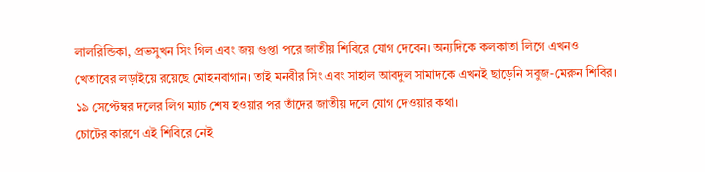লালরিন্ডিকা, প্রভসুখন সিং গিল এবং জয় গুপ্তা পরে জাতীয় শিবিরে যোগ দেবেন। অন্যদিকে কলকাতা লিগে এখনও খেতাবের লড়াইয়ে রয়েছে মোহনবাগান। তাই মনবীর সিং এবং সাহাল আবদুল সামাদকে এখনই ছাড়েনি সবুজ-মেরুন শিবির। ১৯ সেপ্টেম্বর দলের লিগ ম্যাচ শেষ হওয়ার পর তাঁদের জাতীয় দলে যোগ দেওয়ার কথা।
চোটের কারণে এই শিবিরে নেই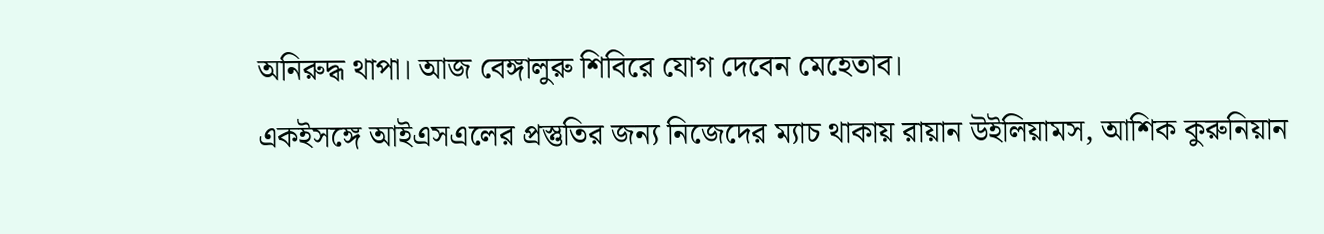অনিরুদ্ধ থাপা। আজ বেঙ্গালুরু শিবিরে যোগ দেবেন মেহেতাব।
একইসঙ্গে আইএসএলের প্রস্তুতির জন্য নিজেদের ম্যাচ থাকায় রায়ান উইলিয়ামস, আশিক কুরুনিয়ান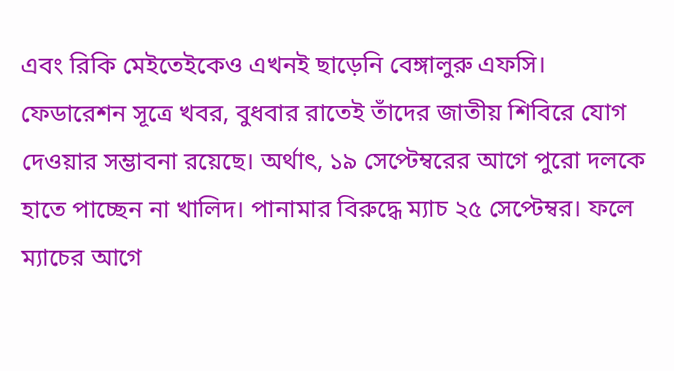এবং রিকি মেইতেইকেও এখনই ছাড়েনি বেঙ্গালুরু এফসি। ফেডারেশন সূত্রে খবর, বুধবার রাতেই তাঁদের জাতীয় শিবিরে যোগ দেওয়ার সম্ভাবনা রয়েছে। অর্থাৎ, ১৯ সেপ্টেম্বরের আগে পুরো দলকে হাতে পাচ্ছেন না খালিদ। পানামার বিরুদ্ধে ম্যাচ ২৫ সেপ্টেম্বর। ফলে ম্যাচের আগে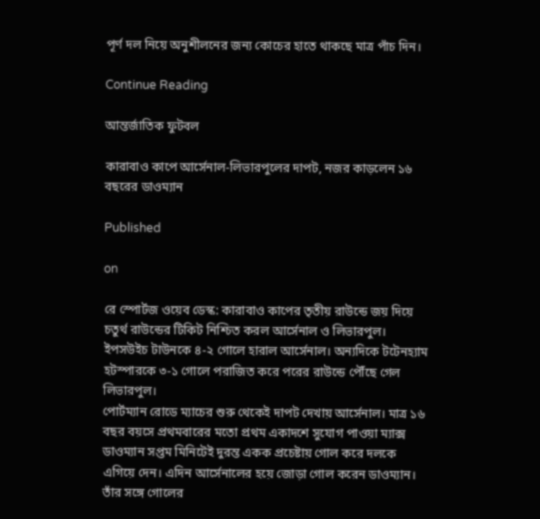পূর্ণ দল নিয়ে অনুশীলনের জন্য কোচের হাতে থাকছে মাত্র পাঁচ দিন।

Continue Reading

আন্তর্জাতিক ফুটবল

কারাবাও কাপে আর্সেনাল-লিভারপুলের দাপট, নজর কাড়লেন ১৬ বছরের ডাওম্যান

Published

on

রে স্পোর্টজ ওয়েব ডেস্ক: কারাবাও কাপের তৃতীয় রাউন্ডে জয় দিয়ে চতুর্থ রাউন্ডের টিকিট নিশ্চিত করল আর্সেনাল ও লিভারপুল। ইপসউইচ টাউনকে ৪-২ গোলে হারাল আর্সেনাল। অন্যদিকে টটেনহ্যাম হটস্পারকে ৩-১ গোলে পরাজিত করে পরের রাউন্ডে পৌঁছে গেল লিভারপুল।
পোর্টম্যান রোডে ম্যাচের শুরু থেকেই দাপট দেখায় আর্সেনাল। মাত্র ১৬ বছর বয়সে প্রথমবারের মতো প্রথম একাদশে সুযোগ পাওয়া ম্যাক্স ডাওম্যান সপ্তম মিনিটেই দুরন্ত একক প্রচেষ্টায় গোল করে দলকে এগিয়ে দেন। এদিন আর্সেনালের হয়ে জোড়া গোল করেন ডাওম্যান। তাঁর সঙ্গে গোলের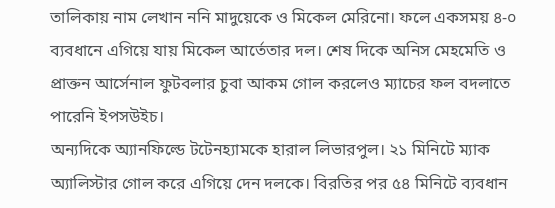তালিকায় নাম লেখান ননি মাদুয়েকে ও মিকেল মেরিনো। ফলে একসময় ৪-০ ব্যবধানে এগিয়ে যায় মিকেল আর্তেতার দল। শেষ দিকে অনিস মেহমেতি ও প্রাক্তন আর্সেনাল ফুটবলার চুবা আকম গোল করলেও ম্যাচের ফল বদলাতে পারেনি ইপসউইচ।
অন্যদিকে অ্যানফিল্ডে টটেনহ্যামকে হারাল লিভারপুল। ২১ মিনিটে ম্যাক অ্যালিস্টার গোল করে এগিয়ে দেন দলকে। বিরতির পর ৫৪ মিনিটে ব্যবধান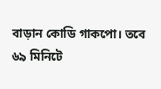বাড়ান কোডি গাকপো। তবে ৬৯ মিনিটে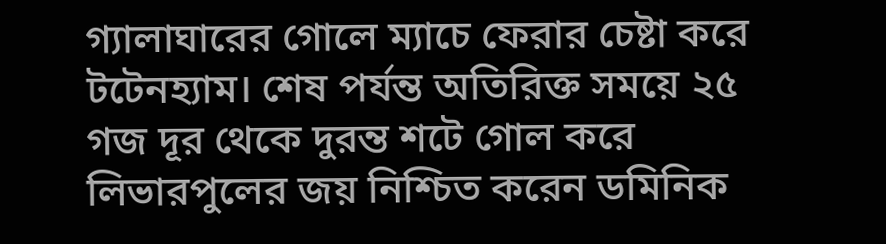গ্যালাঘারের গোলে ম্যাচে ফেরার চেষ্টা করে টটেনহ্যাম। শেষ পর্যন্ত অতিরিক্ত সময়ে ২৫ গজ দূর থেকে দুরন্ত শটে গোল করে লিভারপুলের জয় নিশ্চিত করেন ডমিনিক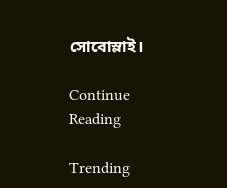সোবোস্লাই।

Continue Reading

Trending